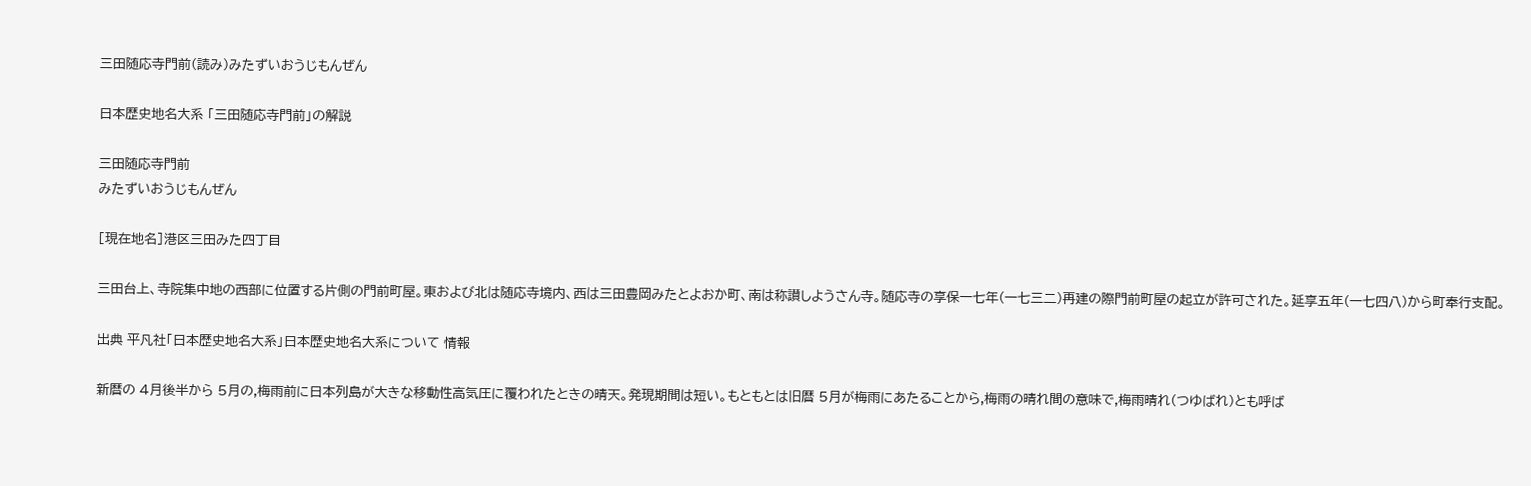三田随応寺門前(読み)みたずいおうじもんぜん

日本歴史地名大系 「三田随応寺門前」の解説

三田随応寺門前
みたずいおうじもんぜん

[現在地名]港区三田みた四丁目

三田台上、寺院集中地の西部に位置する片側の門前町屋。東および北は随応寺境内、西は三田豊岡みたとよおか町、南は称讃しようさん寺。随応寺の享保一七年(一七三二)再建の際門前町屋の起立が許可された。延享五年(一七四八)から町奉行支配。

出典 平凡社「日本歴史地名大系」日本歴史地名大系について 情報

新暦の 4月後半から 5月の,梅雨前に日本列島が大きな移動性高気圧に覆われたときの晴天。発現期間は短い。もともとは旧暦 5月が梅雨にあたることから,梅雨の晴れ間の意味で,梅雨晴れ(つゆばれ)とも呼ば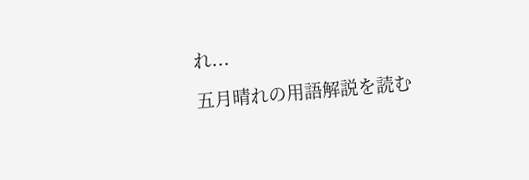れ...

五月晴れの用語解説を読む